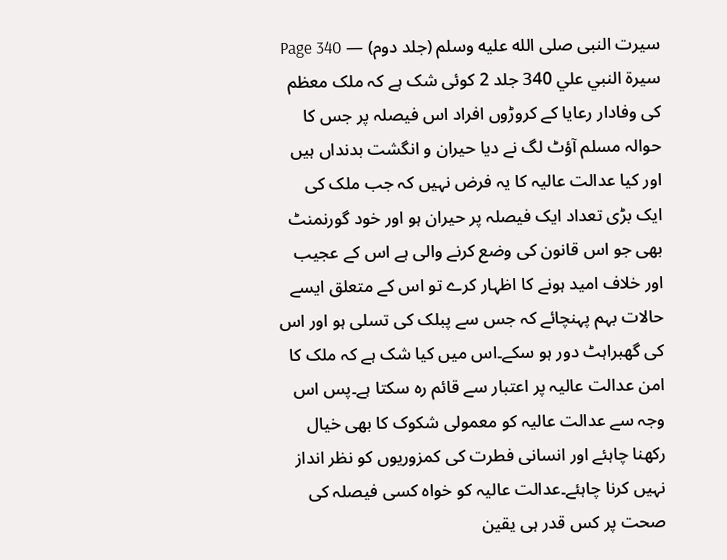سیرت النبی صلى الله عليه وسلم (جلد دوم) — Page 340
سيرة النبي علي 340 جلد 2 کوئی شک ہے کہ ملک معظم کی وفادار رعایا کے کروڑوں افراد اس فیصلہ پر جس کا حوالہ مسلم آؤٹ لگ نے دیا حیران و انگشت بدنداں ہیں اور کیا عدالت عالیہ کا یہ فرض نہیں کہ جب ملک کی ایک بڑی تعداد ایک فیصلہ پر حیران ہو اور خود گورنمنٹ بھی جو اس قانون کی وضع کرنے والی ہے اس کے عجیب اور خلاف امید ہونے کا اظہار کرے تو اس کے متعلق ایسے حالات بہم پہنچائے کہ جس سے پبلک کی تسلی ہو اور اس کی گھبراہٹ دور ہو سکے۔اس میں کیا شک ہے کہ ملک کا امن عدالت عالیہ پر اعتبار سے قائم رہ سکتا ہے۔پس اس وجہ سے عدالت عالیہ کو معمولی شکوک کا بھی خیال رکھنا چاہئے اور انسانی فطرت کی کمزوریوں کو نظر انداز نہیں کرنا چاہئے۔عدالت عالیہ کو خواہ کسی فیصلہ کی صحت پر کس قدر ہی یقین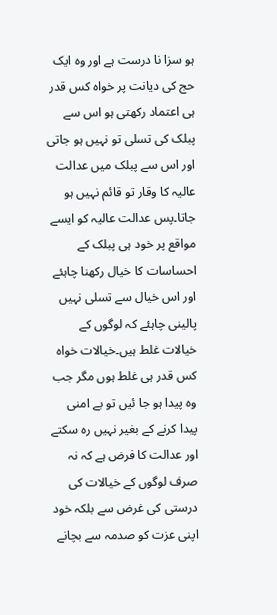ہو سزا نا درست ہے اور وہ ایک حج کی دیانت پر خواہ کس قدر ہی اعتماد رکھتی ہو اس سے پبلک کی تسلی تو نہیں ہو جاتی اور اس سے پبلک میں عدالت عالیہ کا وقار تو قائم نہیں ہو جاتا۔پس عدالت عالیہ کو ایسے مواقع پر خود ہی پبلک کے احساسات کا خیال رکھنا چاہئے اور اس خیال سے تسلی نہیں پالینی چاہئے کہ لوگوں کے خیالات غلط ہیں۔خیالات خواہ کس قدر ہی غلط ہوں مگر جب وہ پیدا ہو جا ئیں تو بے امنی پیدا کرنے کے بغیر نہیں رہ سکتے اور عدالت کا فرض ہے کہ نہ صرف لوگوں کے خیالات کی درستی کی غرض سے بلکہ خود اپنی عزت کو صدمہ سے بچانے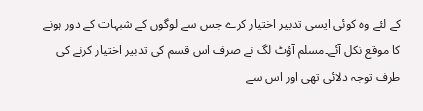کے لئے وہ کوئی ایسی تدبیر اختیار کرے جس سے لوگوں کے شبہات کے دور ہونے کا موقع نکل آئے۔مسلم آؤٹ لگ نے صرف اس قسم کی تدبیر اختیار کرنے کی طرف توجہ دلائی تھی اور اس سے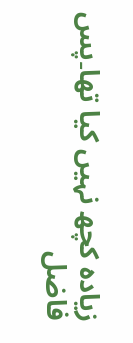زیادہ کچھ نہیں کیا تھا۔پس فاضل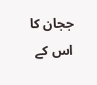ججان کا اس کے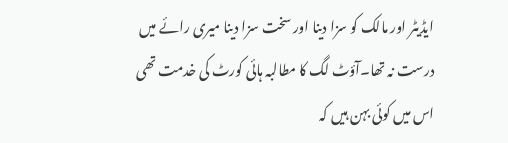ایڈیٹر اور مالک کو سزا دینا اور سخت سزا دینا میری رائے میں درست نہ تھا۔آؤٹ لگ کا مطالبہ ہائی کورٹ کی خدمت تھی اس میں کوئی بہن ہیں کہ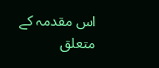اس مقدمہ کے متعلق